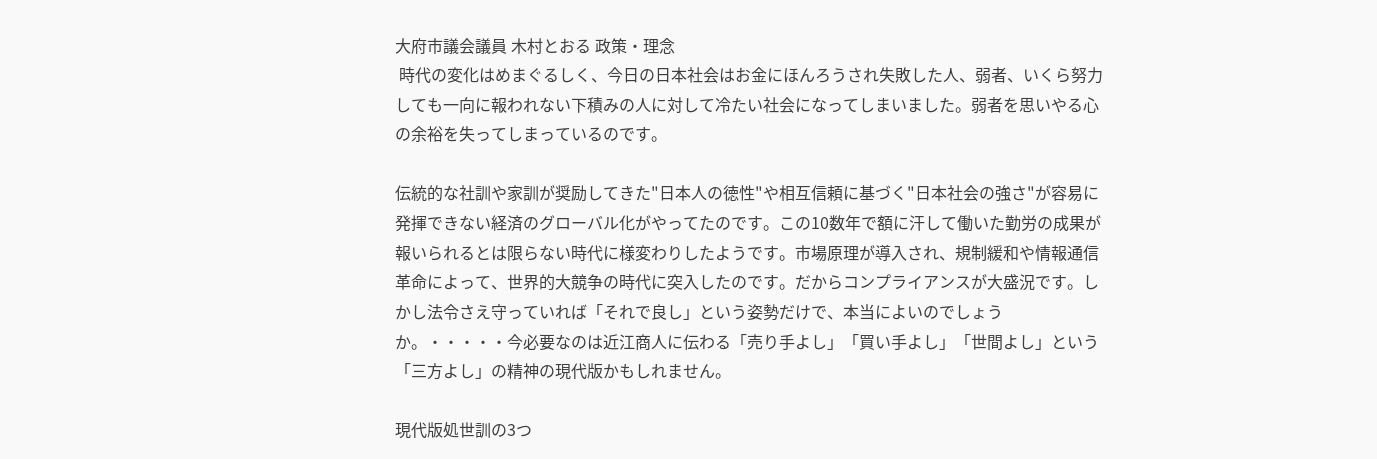大府市議会議員 木村とおる 政策・理念
 時代の変化はめまぐるしく、今日の日本社会はお金にほんろうされ失敗した人、弱者、いくら努力しても一向に報われない下積みの人に対して冷たい社会になってしまいました。弱者を思いやる心の余裕を失ってしまっているのです。

伝統的な社訓や家訓が奨励してきた"日本人の徳性"や相互信頼に基づく"日本社会の強さ"が容易に発揮できない経済のグローバル化がやってたのです。この10数年で額に汗して働いた勤労の成果が報いられるとは限らない時代に様変わりしたようです。市場原理が導入され、規制緩和や情報通信革命によって、世界的大競争の時代に突入したのです。だからコンプライアンスが大盛況です。しかし法令さえ守っていれば「それで良し」という姿勢だけで、本当によいのでしょうか。・・・・・今必要なのは近江商人に伝わる「売り手よし」「買い手よし」「世間よし」という「三方よし」の精神の現代版かもしれません。

現代版処世訓の3つ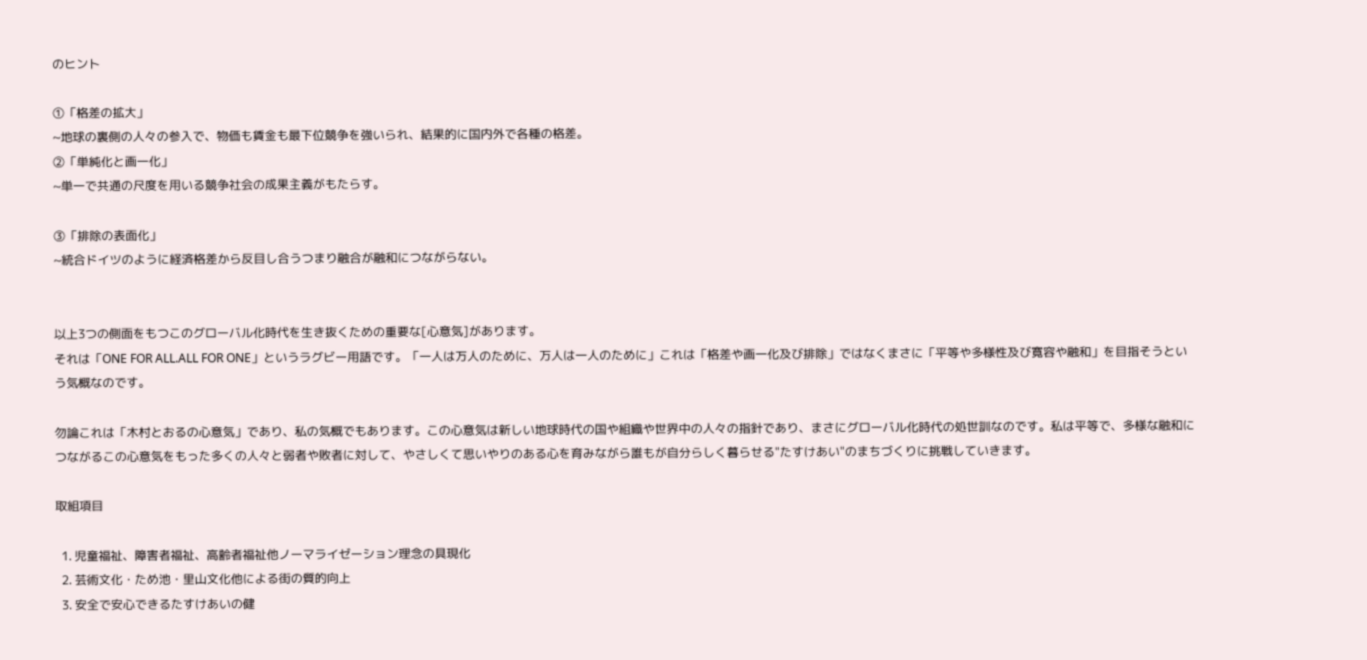のヒント

①「格差の拡大」
~地球の裏側の人々の参入で、物価も賃金も最下位競争を強いられ、結果的に国内外で各種の格差。
②「単純化と画一化」
~単一で共通の尺度を用いる競争社会の成果主義がもたらす。

③「排除の表面化」
~統合ドイツのように経済格差から反目し合うつまり融合が融和につながらない。


以上3つの側面をもつこのグローバル化時代を生き抜くための重要な[心意気]があります。
それは「ONE FOR ALL.ALL FOR ONE」というラグビー用語です。「一人は万人のために、万人は一人のために」これは「格差や画一化及び排除」ではなくまさに「平等や多様性及び寛容や融和」を目指そうという気概なのです。

勿論これは「木村とおるの心意気」であり、私の気概でもあります。この心意気は新しい地球時代の国や組織や世界中の人々の指針であり、まさにグローバル化時代の処世訓なのです。私は平等で、多様な融和につながるこの心意気をもった多くの人々と弱者や敗者に対して、やさしくて思いやりのある心を育みながら誰もが自分らしく暮らせる"たすけあい"のまちづくりに挑戦していきます。

取組項目

  1. 児童福祉、障害者福祉、高齢者福祉他ノーマライゼーション理念の具現化
  2. 芸術文化・ため池・里山文化他による街の質的向上
  3. 安全で安心できるたすけあいの健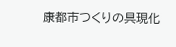康都市つくりの具現化